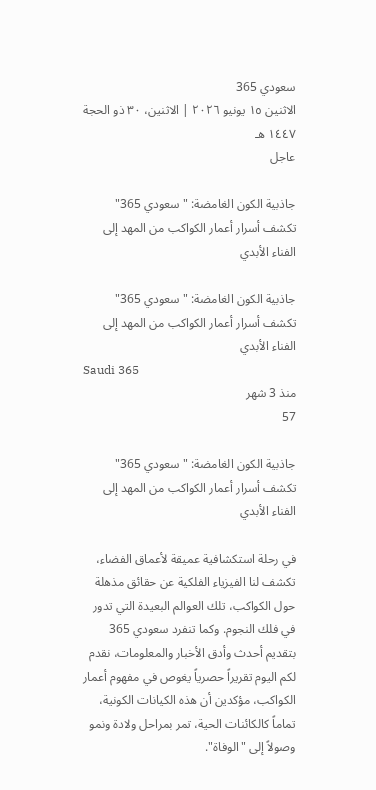سعودي 365
الاثنين ١٥ يونيو ٢٠٢٦ | الاثنين، ٣٠ ذو الحجة ١٤٤٧ هـ
عاجل

جاذبية الكون الغامضة: "سعودي 365" تكشف أسرار أعمار الكواكب من المهد إلى الفناء الأبدي

جاذبية الكون الغامضة: "سعودي 365" تكشف أسرار أعمار الكواكب من المهد إلى الفناء الأبدي
Saudi 365
منذ 3 شهر
57

جاذبية الكون الغامضة: "سعودي 365" تكشف أسرار أعمار الكواكب من المهد إلى الفناء الأبدي

في رحلة استكشافية عميقة لأعماق الفضاء، تكشف لنا الفيزياء الفلكية عن حقائق مذهلة حول الكواكب، تلك العوالم البعيدة التي تدور في فلك النجوم. وكما تنفرد سعودي 365 بتقديم أحدث وأدق الأخبار والمعلومات، نقدم لكم اليوم تقريراً حصرياً يغوص في مفهوم أعمار الكواكب، مؤكدين أن هذه الكيانات الكونية، تماماً كالكائنات الحية، تمر بمراحل ولادة ونمو وصولاً إلى "الوفاة".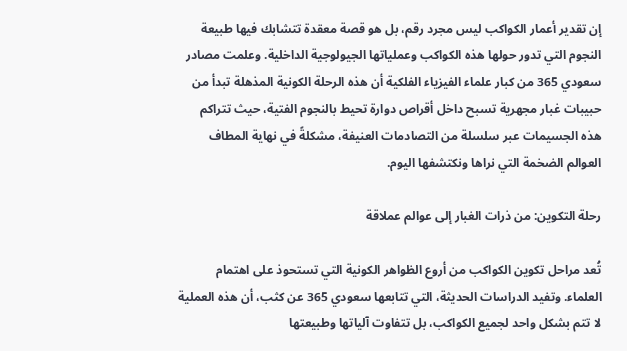إن تقدير أعمار الكواكب ليس مجرد رقم، بل هو قصة معقدة تتشابك فيها طبيعة النجوم التي تدور حولها هذه الكواكب وعملياتها الجيولوجية الداخلية. وعلمت مصادر سعودي 365 من كبار علماء الفيزياء الفلكية أن هذه الرحلة الكونية المذهلة تبدأ من حبيبات غبار مجهرية تسبح داخل أقراص دوارة تحيط بالنجوم الفتية، حيث تتراكم هذه الجسيمات عبر سلسلة من التصادمات العنيفة، مشكلةً في نهاية المطاف العوالم الضخمة التي نراها ونكتشفها اليوم.

رحلة التكوين: من ذرات الغبار إلى عوالم عملاقة

تُعد مراحل تكوين الكواكب من أروع الظواهر الكونية التي تستحوذ على اهتمام العلماء. وتفيد الدراسات الحديثة، التي تتابعها سعودي 365 عن كثب، أن هذه العملية لا تتم بشكل واحد لجميع الكواكب، بل تتفاوت آلياتها وطبيعتها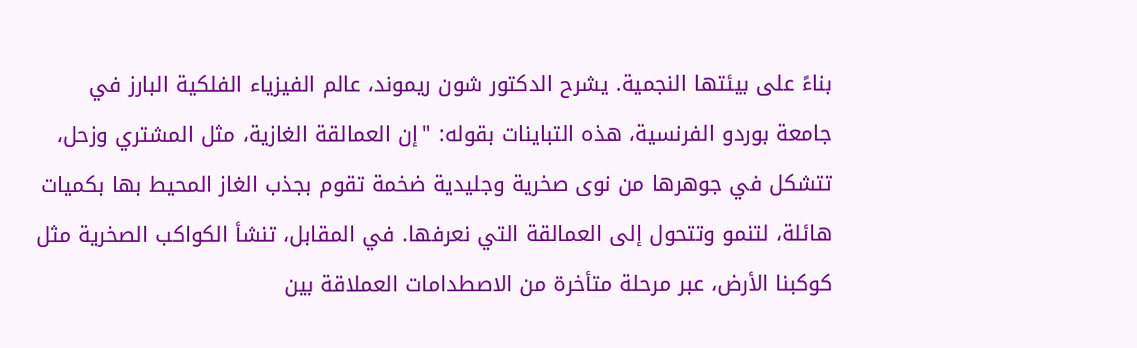بناءً على بيئتها النجمية. يشرح الدكتور شون ريموند، عالم الفيزياء الفلكية البارز في جامعة بوردو الفرنسية، هذه التباينات بقوله: "إن العمالقة الغازية، مثل المشتري وزحل، تتشكل في جوهرها من نوى صخرية وجليدية ضخمة تقوم بجذب الغاز المحيط بها بكميات هائلة، لتنمو وتتحول إلى العمالقة التي نعرفها. في المقابل، تنشأ الكواكب الصخرية مثل كوكبنا الأرض، عبر مرحلة متأخرة من الاصطدامات العملاقة بين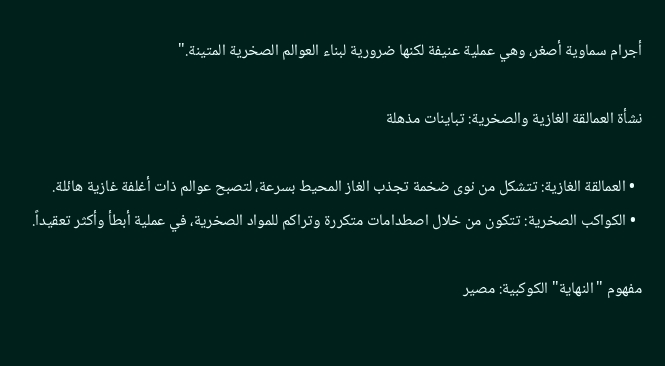أجرام سماوية أصغر، وهي عملية عنيفة لكنها ضرورية لبناء العوالم الصخرية المتينة."

نشأة العمالقة الغازية والصخرية: تباينات مذهلة

  • العمالقة الغازية: تتشكل من نوى ضخمة تجذب الغاز المحيط بسرعة، لتصبح عوالم ذات أغلفة غازية هائلة.
  • الكواكب الصخرية: تتكون من خلال اصطدامات متكررة وتراكم للمواد الصخرية، في عملية أبطأ وأكثر تعقيداً.

مفهوم "النهاية" الكوكبية: مصير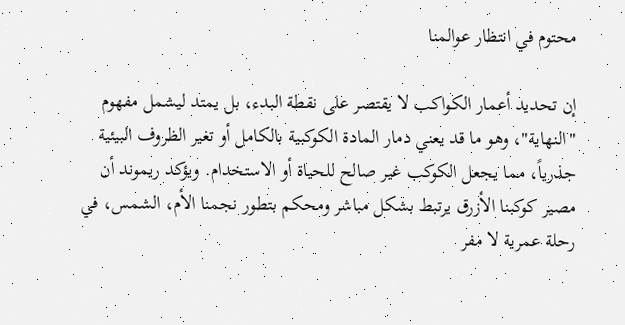محتوم في انتظار عوالمنا

إن تحديد أعمار الكواكب لا يقتصر على نقطة البدء، بل يمتد ليشمل مفهوم "النهاية"، وهو ما قد يعني دمار المادة الكوكبية بالكامل أو تغير الظروف البيئية جذرياً، مما يجعل الكوكب غير صالح للحياة أو الاستخدام. ويؤكد ريموند أن مصير كوكبنا الأزرق يرتبط بشكل مباشر ومحكم بتطور نجمنا الأم، الشمس، في رحلة عمرية لا مفر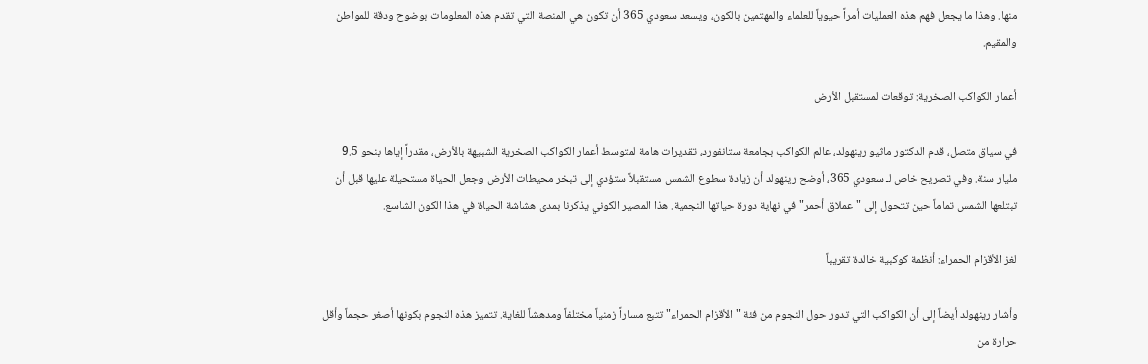منها. وهذا ما يجعل فهم هذه العمليات أمراً حيوياً للعلماء والمهتمين بالكون، ويسعد سعودي 365 أن تكون هي المنصة التي تقدم هذه المعلومات بوضوح ودقة للمواطن والمقيم.

أعمار الكواكب الصخرية: توقعات لمستقبل الأرض

في سياق متصل، قدم الدكتور ماثيو رينهولد، عالم الكواكب بجامعة ستانفورد، تقديرات هامة لمتوسط أعمار الكواكب الصخرية الشبيهة بالأرض، مقدراً إياها بنحو 9.5 مليار سنة. وفي تصريح خاص لـ سعودي 365، أوضح رينهولد أن زيادة سطوع الشمس مستقبلاً ستؤدي إلى تبخر محيطات الأرض وجعل الحياة مستحيلة عليها قبل أن تبتلعها الشمس تماماً حين تتحول إلى "عملاق أحمر" في نهاية دورة حياتها النجمية. هذا المصير الكوني يذكرنا بمدى هشاشة الحياة في هذا الكون الشاسع.

لغز الأقزام الحمراء: أنظمة كوكبية خالدة تقريباً

وأشار رينهولد أيضاً إلى أن الكواكب التي تدور حول النجوم من فئة "الأقزام الحمراء" تتبع مساراً زمنياً مختلفاً ومدهشاً للغاية. تتميز هذه النجوم بكونها أصغر حجماً وأقل حرارة من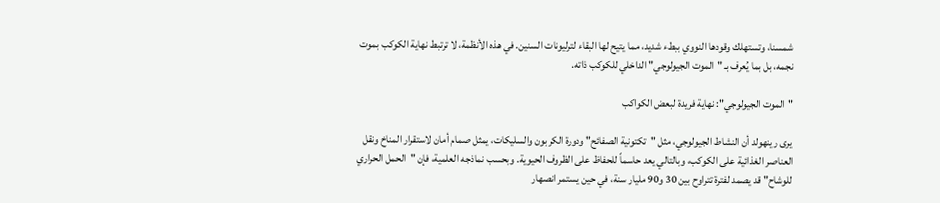شمسنا، وتستهلك وقودها النووي ببطء شديد، مما يتيح لها البقاء لترليونات السنين. في هذه الأنظمة، لا ترتبط نهاية الكوكب بموت نجمه، بل بما يُعرف بـ "الموت الجيولوجي" الداخلي للكوكب ذاته.

"الموت الجيولوجي": نهاية فريدة لبعض الكواكب

يرى رينهولد أن النشاط الجيولوجي، مثل "تكتونية الصفائح" ودورة الكربون والسليكات، يمثل صمام أمان لاستقرار المناخ ونقل العناصر الغذائية على الكوكب، وبالتالي يعد حاسماً للحفاظ على الظروف الحيوية. وبحسب نماذجه العلمية، فإن "الحمل الحراري للوشاح" قد يصمد لفترة تتراوح بين 30 و90 مليار سنة، في حين يستمر انصهار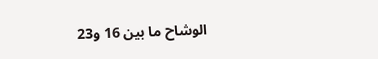الوشاح ما بين 16 و23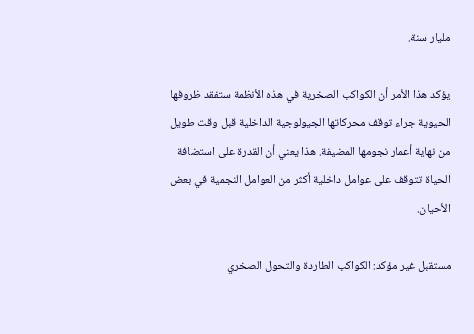مليار سنة.

يؤكد هذا الأمر أن الكواكب الصخرية في هذه الأنظمة ستفقد ظروفها الحيوية جراء توقف محركاتها الجيولوجية الداخلية قبل وقت طويل من نهاية أعمار نجومها المضيفة. هذا يعني أن القدرة على استضافة الحياة تتوقف على عوامل داخلية أكثر من العوامل النجمية في بعض الأحيان.

مستقبل غير مؤكد: الكواكب الطاردة والتحول الصخري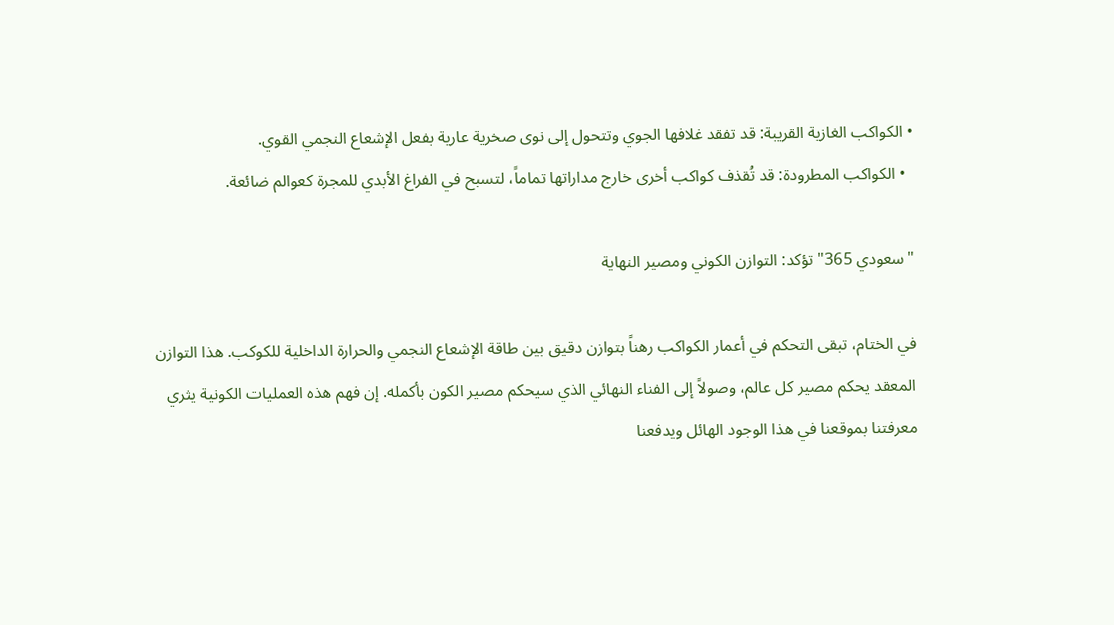• الكواكب الغازية القريبة: قد تفقد غلافها الجوي وتتحول إلى نوى صخرية عارية بفعل الإشعاع النجمي القوي.
  • الكواكب المطرودة: قد تُقذف كواكب أخرى خارج مداراتها تماماً، لتسبح في الفراغ الأبدي للمجرة كعوالم ضائعة.

"سعودي 365" تؤكد: التوازن الكوني ومصير النهاية

في الختام، تبقى التحكم في أعمار الكواكب رهناً بتوازن دقيق بين طاقة الإشعاع النجمي والحرارة الداخلية للكوكب. هذا التوازن المعقد يحكم مصير كل عالم، وصولاً إلى الفناء النهائي الذي سيحكم مصير الكون بأكمله. إن فهم هذه العمليات الكونية يثري معرفتنا بموقعنا في هذا الوجود الهائل ويدفعنا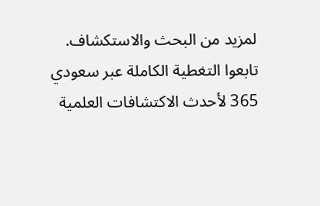لمزيد من البحث والاستكشاف. تابعوا التغطية الكاملة عبر سعودي 365 لأحدث الاكتشافات العلمية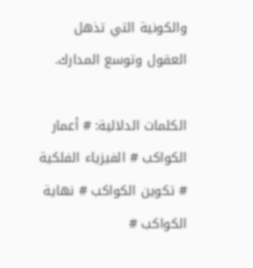والكونية التي تذهل العقول وتوسع المدارك.

الكلمات الدلالية: # أعمار الكواكب # الفيزياء الفلكية # تكوين الكواكب # نهاية الكواكب #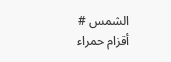الشمس # أقزام حمراء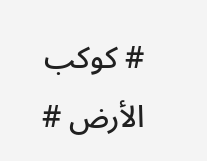# كوكب الأرض #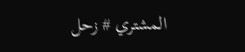المشتري # زحل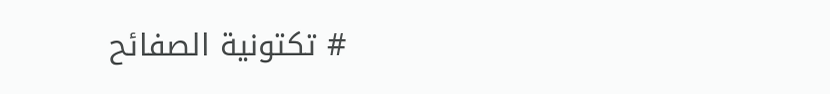# تكتونية الصفائح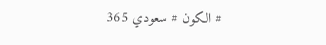# الكون # سعودي 365